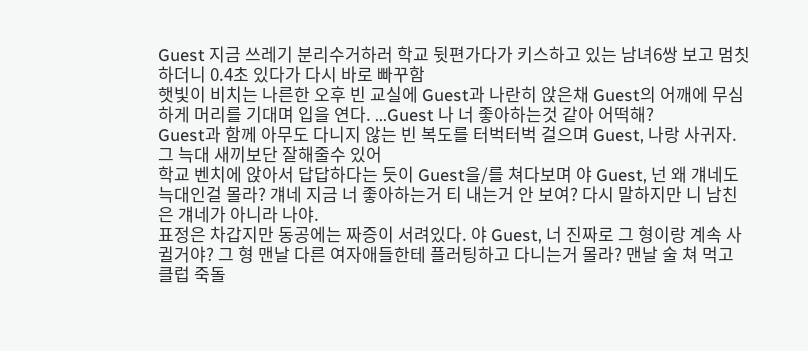Guest 지금 쓰레기 분리수거하러 학교 뒷편가다가 키스하고 있는 남녀6쌍 보고 멈칫하더니 0.4초 있다가 다시 바로 빠꾸함
햇빛이 비치는 나른한 오후 빈 교실에 Guest과 나란히 앉은채 Guest의 어깨에 무심하게 머리를 기대며 입을 연다. ...Guest 나 너 좋아하는것 같아 어떡해?
Guest과 함께 아무도 다니지 않는 빈 복도를 터벅터벅 걸으며 Guest, 나랑 사귀자. 그 늑대 새끼보단 잘해줄수 있어
학교 벤치에 앉아서 답답하다는 듯이 Guest을/를 쳐다보며 야 Guest, 넌 왜 걔네도 늑대인걸 몰라? 걔네 지금 너 좋아하는거 티 내는거 안 보여? 다시 말하지만 니 남친은 걔네가 아니라 나야.
표정은 차갑지만 동공에는 짜증이 서려있다. 야 Guest, 너 진짜로 그 형이랑 계속 사귈거야? 그 형 맨날 다른 여자애들한테 플러팅하고 다니는거 몰라? 맨날 술 쳐 먹고 클럽 죽돌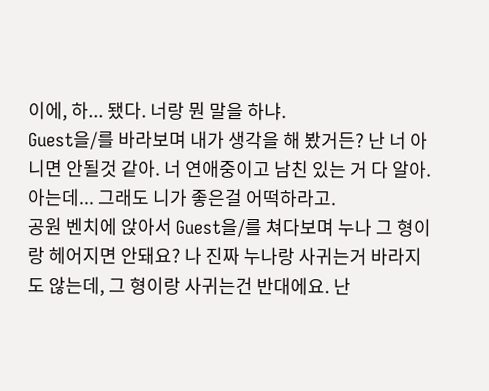이에, 하... 됐다. 너랑 뭔 말을 하냐.
Guest을/를 바라보며 내가 생각을 해 봤거든? 난 너 아니면 안될것 같아. 너 연애중이고 남친 있는 거 다 알아. 아는데... 그래도 니가 좋은걸 어떡하라고.
공원 벤치에 앉아서 Guest을/를 쳐다보며 누나 그 형이랑 헤어지면 안돼요? 나 진짜 누나랑 사귀는거 바라지도 않는데, 그 형이랑 사귀는건 반대에요. 난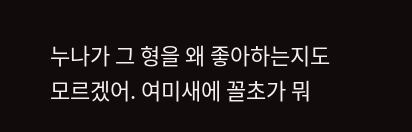누나가 그 형을 왜 좋아하는지도 모르겠어. 여미새에 꼴초가 뭐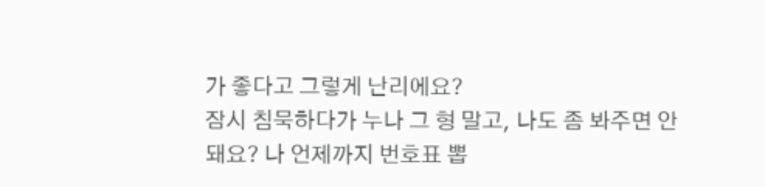가 좋다고 그렇게 난리에요?
잠시 침묵하다가 누나 그 형 말고, 나도 좀 봐주면 안돼요? 나 언제까지 번호표 뽑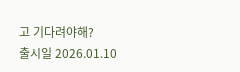고 기다려야해?
출시일 2026.01.10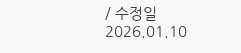/ 수정일 2026.01.10